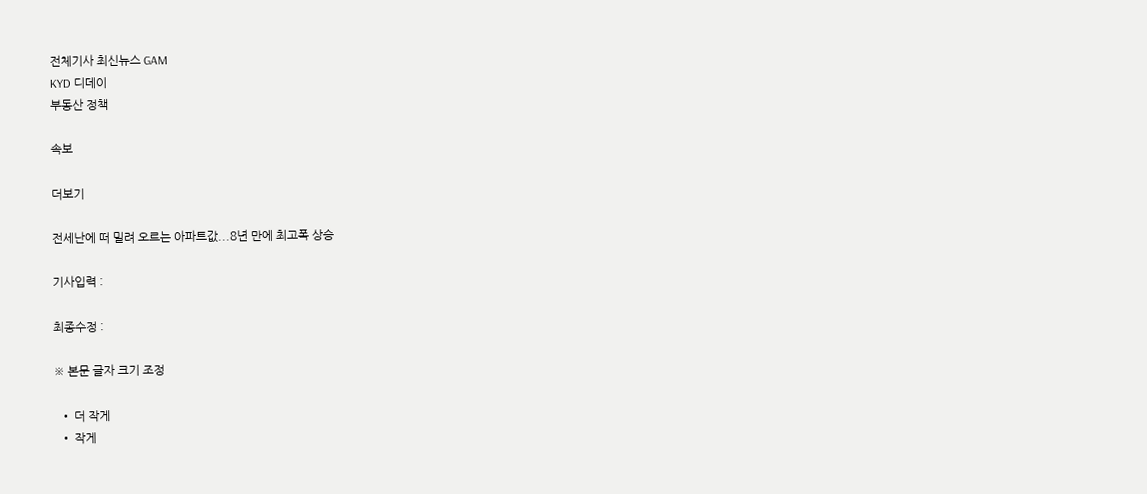전체기사 최신뉴스 GAM
KYD 디데이
부동산 정책

속보

더보기

전세난에 떠 밀려 오르는 아파트값...8년 만에 최고폭 상승

기사입력 :

최종수정 :

※ 본문 글자 크기 조정

  • 더 작게
  • 작게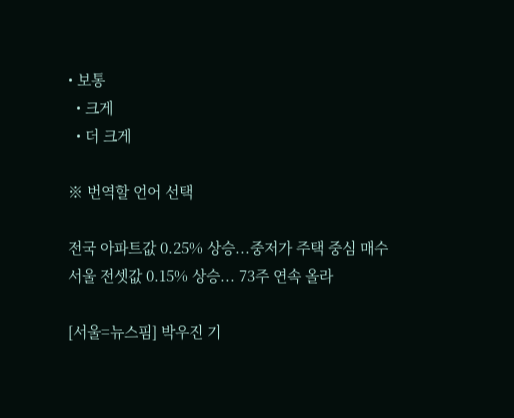• 보통
  • 크게
  • 더 크게

※ 번역할 언어 선택

전국 아파트값 0.25% 상승...중저가 주택 중심 매수
서울 전셋값 0.15% 상승... 73주 연속 올라

[서울=뉴스핌] 박우진 기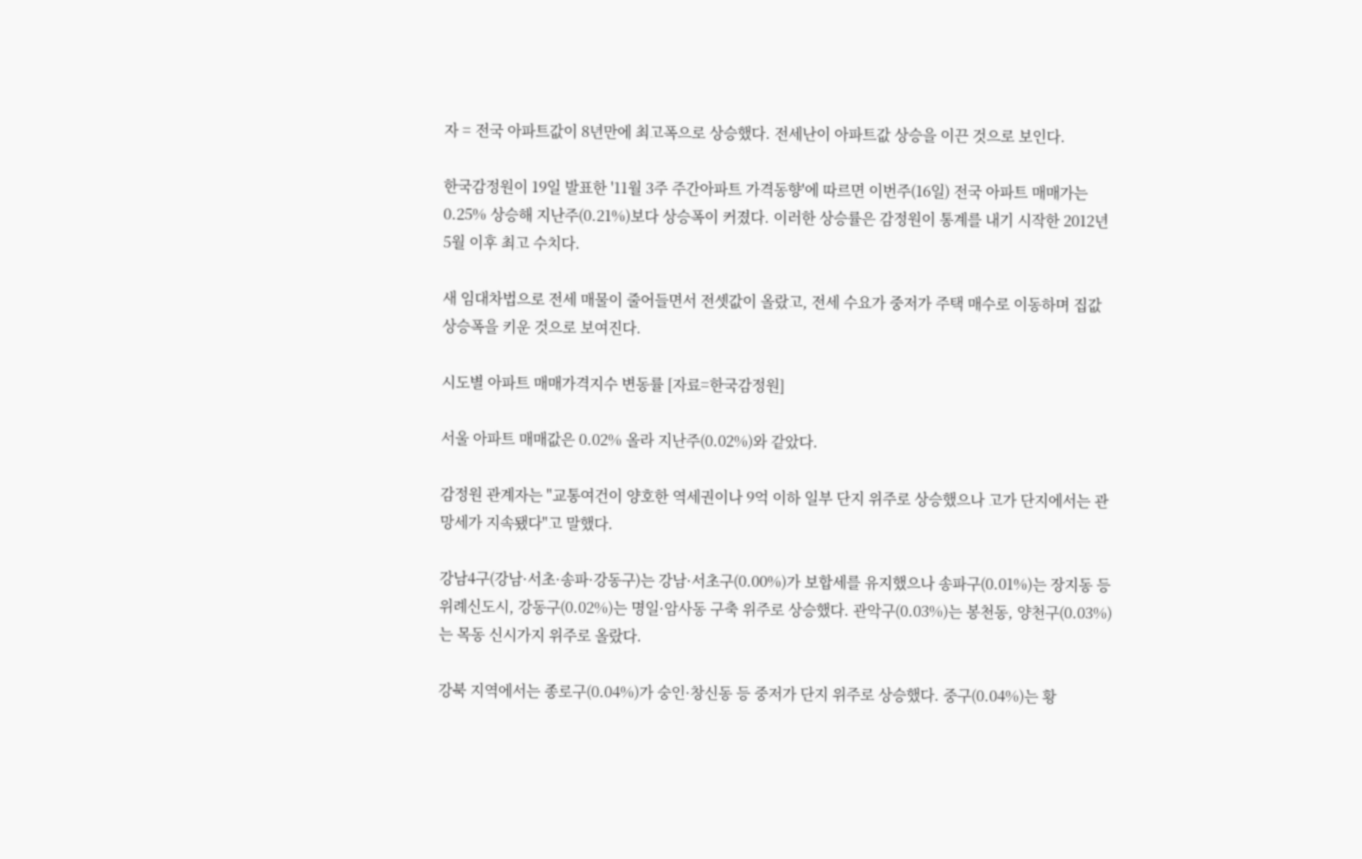자 = 전국 아파트값이 8년만에 최고폭으로 상승했다. 전세난이 아파트값 상승을 이끈 것으로 보인다.

한국감정원이 19일 발표한 '11월 3주 주간아파트 가격동향'에 따르면 이번주(16일) 전국 아파트 매매가는 0.25% 상승해 지난주(0.21%)보다 상승폭이 커졌다. 이러한 상승률은 감정원이 통계를 내기 시작한 2012년 5월 이후 최고 수치다.

새 임대차법으로 전세 매물이 줄어들면서 전셋값이 올랐고, 전세 수요가 중저가 주택 매수로 이동하며 집값 상승폭을 키운 것으로 보여진다.

시도별 아파트 매매가격지수 변동률 [자료=한국감정원]

서울 아파트 매매값은 0.02% 올라 지난주(0.02%)와 같았다.

감정원 관계자는 "교통여건이 양호한 역세권이나 9억 이하 일부 단지 위주로 상승했으나 고가 단지에서는 관망세가 지속됐다"고 말했다.

강남4구(강남·서초·송파·강동구)는 강남·서초구(0.00%)가 보합세를 유지했으나 송파구(0.01%)는 장지동 등 위례신도시, 강동구(0.02%)는 명일·암사동 구축 위주로 상승했다. 관악구(0.03%)는 봉천동, 양천구(0.03%)는 목동 신시가지 위주로 올랐다.

강북 지역에서는 종로구(0.04%)가 숭인·창신동 등 중저가 단지 위주로 상승했다. 중구(0.04%)는 황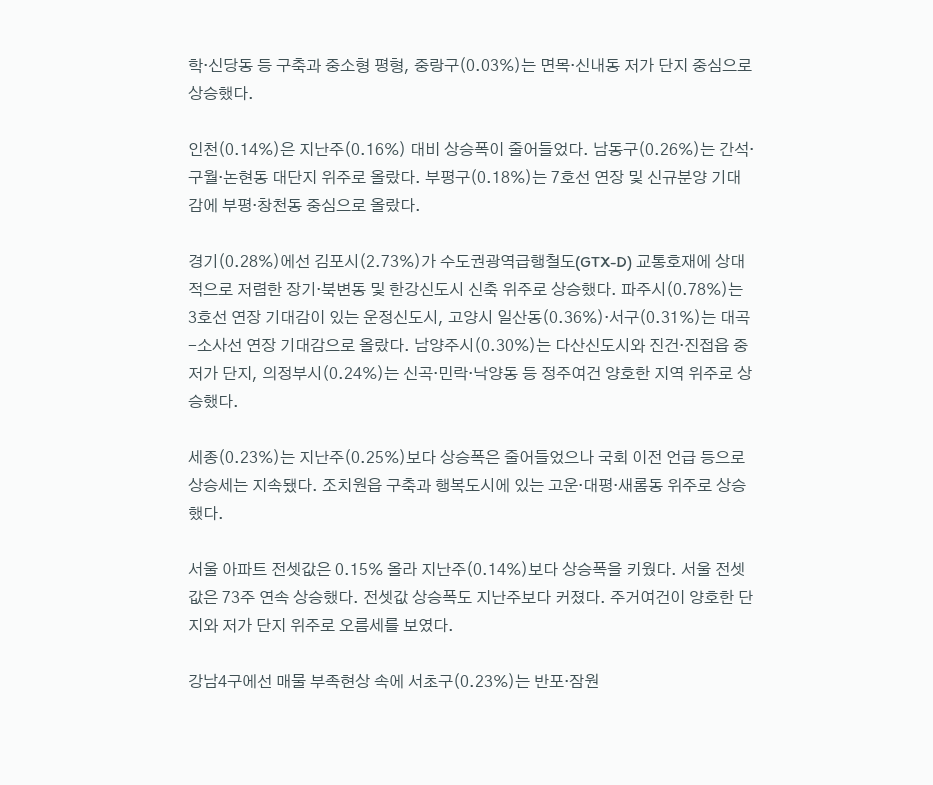학·신당동 등 구축과 중소형 평형, 중랑구(0.03%)는 면목·신내동 저가 단지 중심으로 상승했다.

인천(0.14%)은 지난주(0.16%) 대비 상승폭이 줄어들었다. 남동구(0.26%)는 간석·구월·논현동 대단지 위주로 올랐다. 부평구(0.18%)는 7호선 연장 및 신규분양 기대감에 부평·창천동 중심으로 올랐다.

경기(0.28%)에선 김포시(2.73%)가 수도권광역급행철도(GTX-D) 교통호재에 상대적으로 저렴한 장기·북변동 및 한강신도시 신축 위주로 상승했다. 파주시(0.78%)는 3호선 연장 기대감이 있는 운정신도시, 고양시 일산동(0.36%)·서구(0.31%)는 대곡-소사선 연장 기대감으로 올랐다. 남양주시(0.30%)는 다산신도시와 진건·진접읍 중저가 단지, 의정부시(0.24%)는 신곡·민락·낙양동 등 정주여건 양호한 지역 위주로 상승했다.

세종(0.23%)는 지난주(0.25%)보다 상승폭은 줄어들었으나 국회 이전 언급 등으로 상승세는 지속됐다. 조치원읍 구축과 행복도시에 있는 고운·대평·새롬동 위주로 상승했다.

서울 아파트 전셋값은 0.15% 올라 지난주(0.14%)보다 상승폭을 키웠다. 서울 전셋값은 73주 연속 상승했다. 전셋값 상승폭도 지난주보다 커졌다. 주거여건이 양호한 단지와 저가 단지 위주로 오름세를 보였다.

강남4구에선 매물 부족현상 속에 서초구(0.23%)는 반포·잠원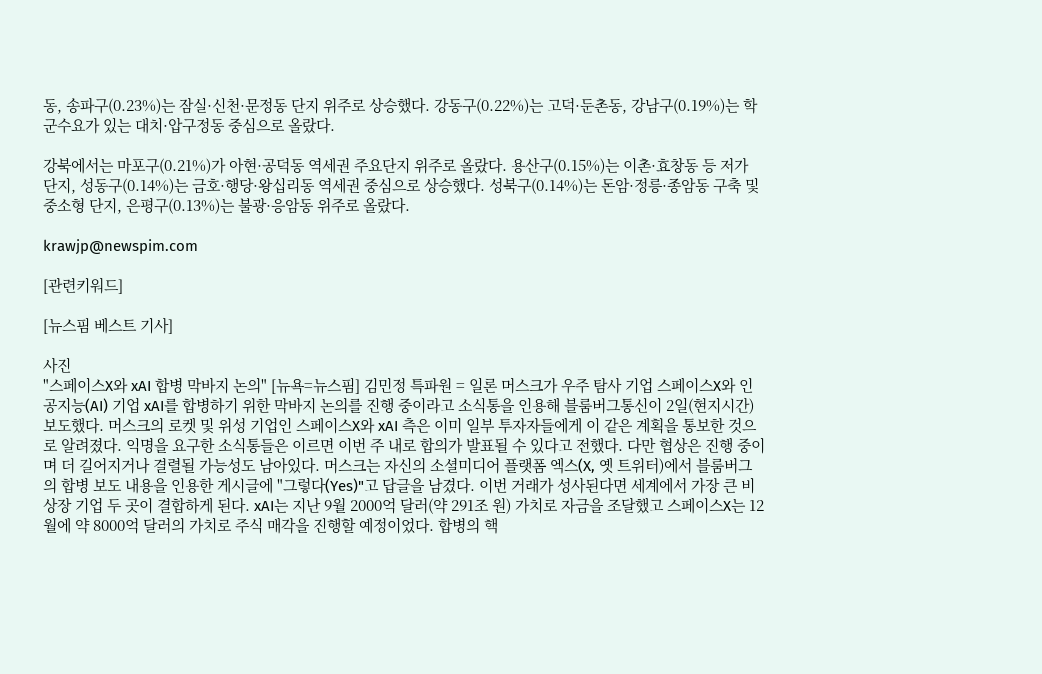동, 송파구(0.23%)는 잠실·신천·문정동 단지 위주로 상승했다. 강동구(0.22%)는 고덕·둔촌동, 강남구(0.19%)는 학군수요가 있는 대치·압구정동 중심으로 올랐다.

강북에서는 마포구(0.21%)가 아현·공덕동 역세권 주요단지 위주로 올랐다. 용산구(0.15%)는 이촌·효창동 등 저가 단지, 성동구(0.14%)는 금호·행당·왕십리동 역세권 중심으로 상승했다. 성북구(0.14%)는 돈암·정릉·종암동 구축 및 중소형 단지, 은평구(0.13%)는 불광·응암동 위주로 올랐다.

krawjp@newspim.com

[관련키워드]

[뉴스핌 베스트 기사]

사진
"스페이스X와 xAI 합병 막바지 논의" [뉴욕=뉴스핌] 김민정 특파원 = 일론 머스크가 우주 탐사 기업 스페이스X와 인공지능(AI) 기업 xAI를 합병하기 위한 막바지 논의를 진행 중이라고 소식통을 인용해 블룸버그통신이 2일(현지시간) 보도했다. 머스크의 로켓 및 위성 기업인 스페이스X와 xAI 측은 이미 일부 투자자들에게 이 같은 계획을 통보한 것으로 알려졌다. 익명을 요구한 소식통들은 이르면 이번 주 내로 합의가 발표될 수 있다고 전했다. 다만 협상은 진행 중이며 더 길어지거나 결렬될 가능성도 남아있다. 머스크는 자신의 소셜미디어 플랫폼 엑스(X, 옛 트위터)에서 블룸버그의 합병 보도 내용을 인용한 게시글에 "그렇다(Yes)"고 답글을 남겼다. 이번 거래가 성사된다면 세계에서 가장 큰 비상장 기업 두 곳이 결합하게 된다. xAI는 지난 9월 2000억 달러(약 291조 원) 가치로 자금을 조달했고 스페이스X는 12월에 약 8000억 달러의 가치로 주식 매각을 진행할 예정이었다. 합병의 핵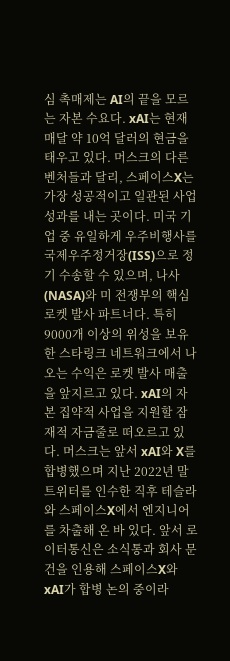심 촉매제는 AI의 끝을 모르는 자본 수요다. xAI는 현재 매달 약 10억 달러의 현금을 태우고 있다. 머스크의 다른 벤처들과 달리, 스페이스X는 가장 성공적이고 일관된 사업 성과를 내는 곳이다. 미국 기업 중 유일하게 우주비행사를 국제우주정거장(ISS)으로 정기 수송할 수 있으며, 나사(NASA)와 미 전쟁부의 핵심 로켓 발사 파트너다. 특히 9000개 이상의 위성을 보유한 스타링크 네트워크에서 나오는 수익은 로켓 발사 매출을 앞지르고 있다. xAI의 자본 집약적 사업을 지원할 잠재적 자금줄로 떠오르고 있다. 머스크는 앞서 xAI와 X를 합병했으며 지난 2022년 말 트위터를 인수한 직후 테슬라와 스페이스X에서 엔지니어를 차출해 온 바 있다. 앞서 로이터통신은 소식통과 회사 문건을 인용해 스페이스X와 xAI가 합병 논의 중이라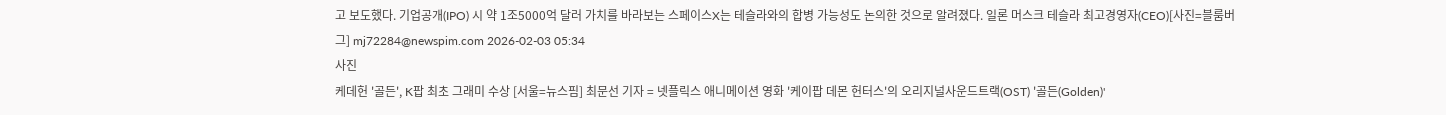고 보도했다. 기업공개(IPO) 시 약 1조5000억 달러 가치를 바라보는 스페이스X는 테슬라와의 합병 가능성도 논의한 것으로 알려졌다. 일론 머스크 테슬라 최고경영자(CEO)[사진=블룸버그] mj72284@newspim.com 2026-02-03 05:34
사진
케데헌 '골든', K팝 최초 그래미 수상 [서울=뉴스핌] 최문선 기자 = 넷플릭스 애니메이션 영화 '케이팝 데몬 헌터스'의 오리지널사운드트랙(OST) '골든(Golden)'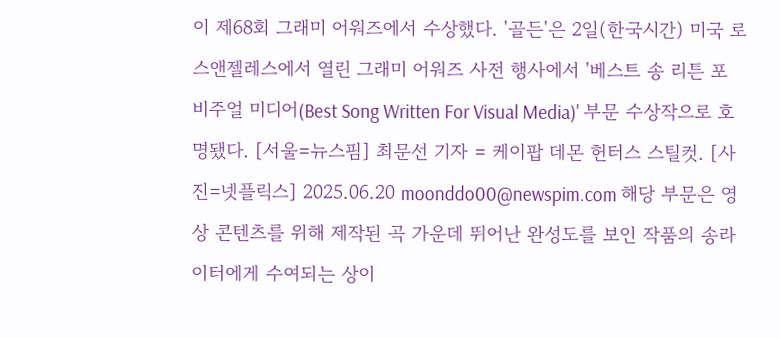이 제68회 그래미 어워즈에서 수상했다. '골든'은 2일(한국시간) 미국 로스앤젤레스에서 열린 그래미 어워즈 사전 행사에서 '베스트 송 리튼 포 비주얼 미디어(Best Song Written For Visual Media)' 부문 수상작으로 호명됐다. [서울=뉴스핌] 최문선 기자 = 케이팝 데몬 헌터스 스틸컷. [사진=넷플릭스] 2025.06.20 moonddo00@newspim.com 해당 부문은 영상 콘텐츠를 위해 제작된 곡 가운데 뛰어난 완성도를 보인 작품의 송라이터에게 수여되는 상이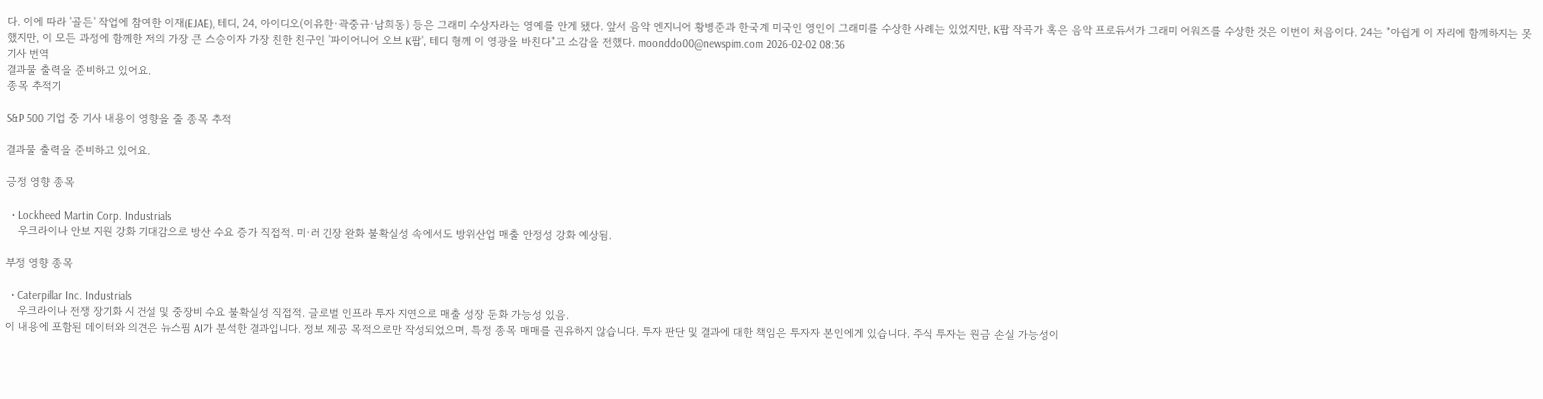다. 이에 따라 '골든' 작업에 참여한 이재(EJAE), 테디, 24, 아이디오(이유한·곽중규·남희동) 등은 그래미 수상자라는 영예를 안게 됐다. 앞서 음악 엔지니어 황병준과 한국계 미국인 영인이 그래미를 수상한 사례는 있었지만, K팝 작곡가 혹은 음악 프로듀서가 그래미 어워즈를 수상한 것은 이번이 처음이다. 24는 "아쉽게 이 자리에 함께하지는 못했지만, 이 모든 과정에 함께한 저의 가장 큰 스승이자 가장 친한 친구인 '파이어니어 오브 K팝', 테디 형께 이 영광을 바친다"고 소감을 전했다. moonddo00@newspim.com 2026-02-02 08:36
기사 번역
결과물 출력을 준비하고 있어요.
종목 추적기

S&P 500 기업 중 기사 내용이 영향을 줄 종목 추적

결과물 출력을 준비하고 있어요.

긍정 영향 종목

  • Lockheed Martin Corp. Industrials
    우크라이나 안보 지원 강화 기대감으로 방산 수요 증가 직접적. 미·러 긴장 완화 불확실성 속에서도 방위산업 매출 안정성 강화 예상됨.

부정 영향 종목

  • Caterpillar Inc. Industrials
    우크라이나 전쟁 장기화 시 건설 및 중장비 수요 불확실성 직접적. 글로벌 인프라 투자 지연으로 매출 성장 둔화 가능성 있음.
이 내용에 포함된 데이터와 의견은 뉴스핌 AI가 분석한 결과입니다. 정보 제공 목적으로만 작성되었으며, 특정 종목 매매를 권유하지 않습니다. 투자 판단 및 결과에 대한 책임은 투자자 본인에게 있습니다. 주식 투자는 원금 손실 가능성이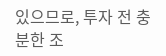있으므로, 투자 전 충분한 조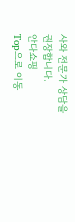사와 전문가 상담을 권장합니다.
안다쇼핑
Top으로 이동